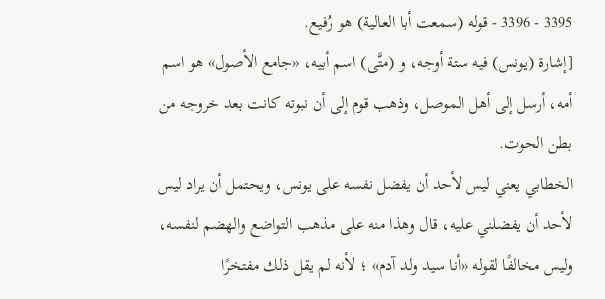3395 - 3396 - قوله (سمعت أبا العالية) هو رُفيع.
[إشارة (يونس) فيه ستة أوجه، و (متَّى) اسم أبيه، «جامع الأصول» هو اسم أمه، أرسل إلى أهل الموصل، وذهب قوم إلى أن نبوته كانت بعد خروجه من بطن الحوت.
الخطابي يعني ليس لأحد أن يفضل نفسه على يونس، ويحتمل أن يراد ليس لأحد أن يفضلني عليه، قال وهذا منه على مذهب التواضع والهضم لنفسه، وليس مخالفًا لقوله «أنا سيد ولد آدم» ؛ لأنه لم يقل ذلك مفتخرًا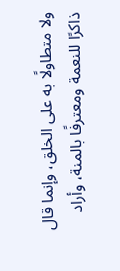ولا متطاولًا به على الخلق، وإنما قال ذاكرًا للنعمة ومعترفًا بالمنة، وأراد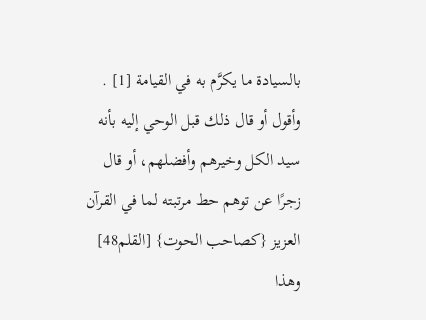بالسيادة ما يكرَّم به في القيامة [1] .
وأقول أو قال ذلك قبل الوحي إليه بأنه سيد الكل وخيرهم وأفضلهم، أو قال زجرًا عن توهم حط مرتبته لما في القرآن العزيز {كصاحب الحوت} [القلم48] وهذا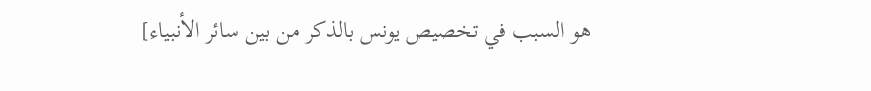هو السبب في تخصيص يونس بالذكر من بين سائر الأنبياء]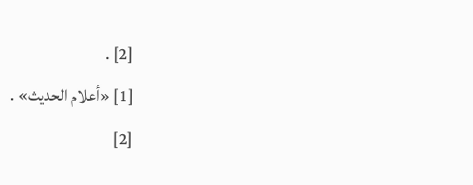[2] .
[1] «أعلام الحديث» .
[2]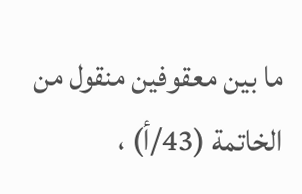ما بين معقوفين منقول من الخاتمة (43/أ) ،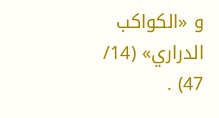و «الكواكب الدراري» (14/ 47) .